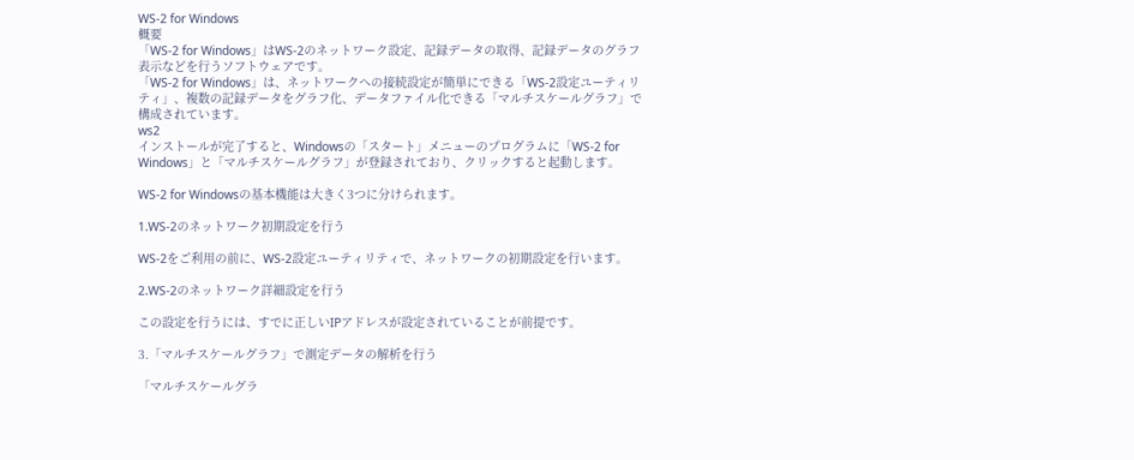WS-2 for Windows
概要
「WS-2 for Windows」はWS-2のネットワーク設定、記録データの取得、記録データのグラフ表示などを行うソフトウェアです。
「WS-2 for Windows」は、ネットワークへの接続設定が簡単にできる「WS-2設定ユーティリティ」、複数の記録データをグラフ化、データファイル化できる「マルチスケールグラフ」で構成されています。
ws2
インストールが完了すると、Windowsの「スタート」メニューのプログラムに「WS-2 for Windows」と「マルチスケールグラフ」が登録されており、クリックすると起動します。

WS-2 for Windowsの基本機能は大きく3つに分けられます。

1.WS-2のネットワーク初期設定を行う

WS-2をご利用の前に、WS-2設定ユーティリティで、ネットワークの初期設定を行います。

2.WS-2のネットワーク詳細設定を行う

この設定を行うには、すでに正しいIPアドレスが設定されていることが前提です。

3.「マルチスケールグラフ」で測定データの解析を行う

「マルチスケールグラ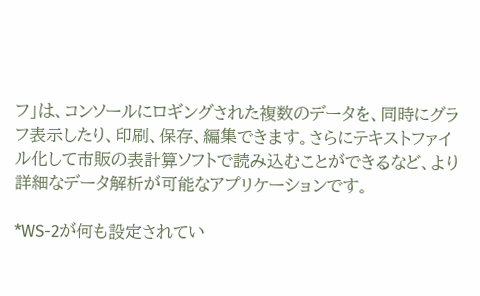フ」は、コンソールにロギングされた複数のデータを、同時にグラフ表示したり、印刷、保存、編集できます。さらにテキストファイル化して市販の表計算ソフトで読み込むことができるなど、より詳細なデータ解析が可能なアプリケーションです。

*WS-2が何も設定されてい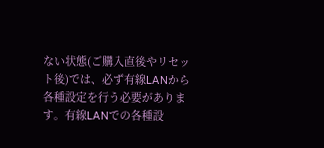ない状態(ご購入直後やリセット後)では、必ず有線LANから各種設定を行う必要があります。有線LANでの各種設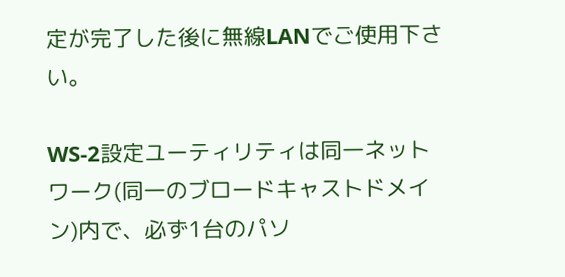定が完了した後に無線LANでご使用下さい。

WS-2設定ユーティリティは同一ネットワーク(同一のブロードキャストドメイン)内で、必ず1台のパソ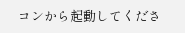コンから起動してくださ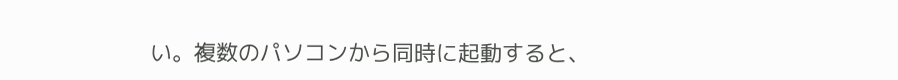い。複数のパソコンから同時に起動すると、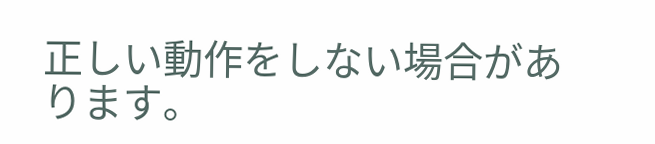正しい動作をしない場合があります。